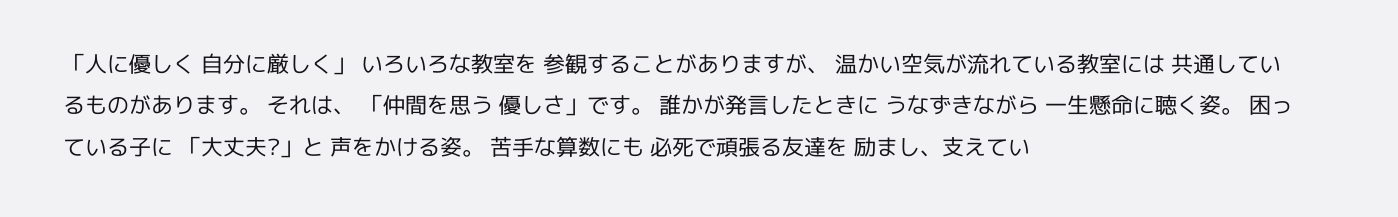「人に優しく 自分に厳しく」 いろいろな教室を 参観することがありますが、 温かい空気が流れている教室には 共通しているものがあります。 それは、 「仲間を思う 優しさ」です。 誰かが発言したときに うなずきながら 一生懸命に聴く姿。 困っている子に 「大丈夫?」と 声をかける姿。 苦手な算数にも 必死で頑張る友達を 励まし、支えてい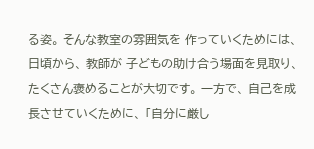る姿。 そんな教室の雰囲気を 作っていくためには、 日頃から、 教師が 子どもの助け合う場面を見取り、 たくさん褒めることが大切です。 一方で、 自己を成長させていくために、 「自分に厳し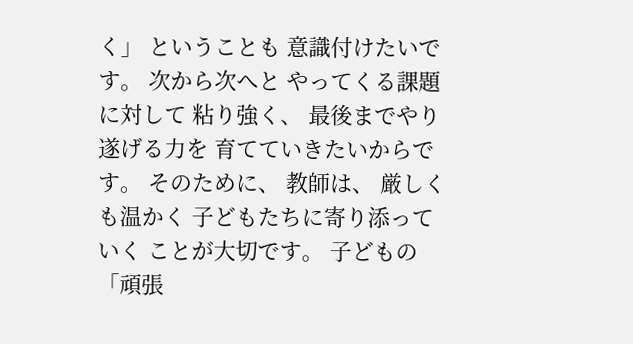く」 ということも 意識付けたいです。 次から次へと やってくる課題に対して 粘り強く、 最後までやり遂げる力を 育てていきたいからです。 そのために、 教師は、 厳しくも温かく 子どもたちに寄り添っていく ことが大切です。 子どもの 「頑張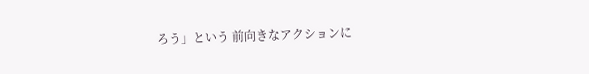ろう」という 前向きなアクションに